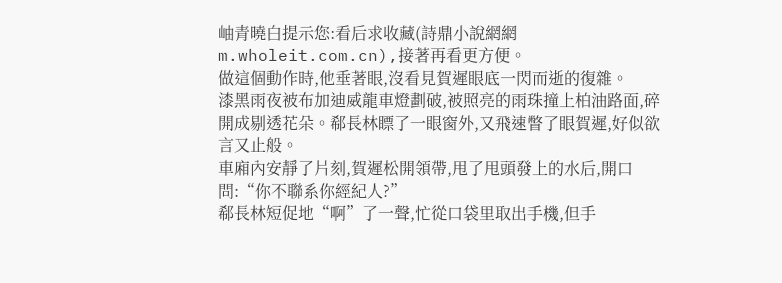岫青曉白提示您:看后求收藏(詩鼎小說網網m.wholeit.com.cn),接著再看更方便。
做這個動作時,他垂著眼,沒看見賀遲眼底一閃而逝的復雜。
漆黑雨夜被布加迪威龍車燈劃破,被照亮的雨珠撞上柏油路面,碎開成剔透花朵。郗長林瞟了一眼窗外,又飛速瞥了眼賀遲,好似欲言又止般。
車廂內安靜了片刻,賀遲松開領帶,甩了甩頭發上的水后,開口問:“你不聯系你經紀人?”
郗長林短促地“啊”了一聲,忙從口袋里取出手機,但手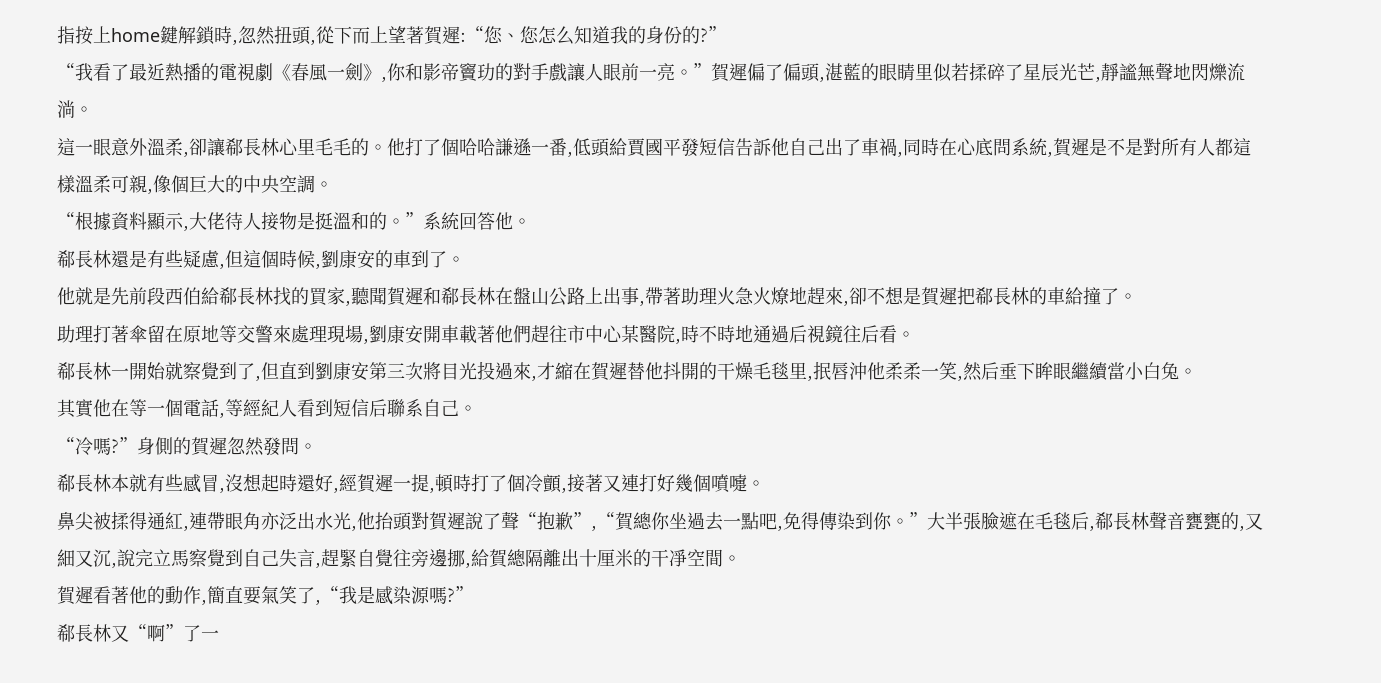指按上home鍵解鎖時,忽然扭頭,從下而上望著賀遲:“您、您怎么知道我的身份的?”
“我看了最近熱播的電視劇《春風一劍》,你和影帝竇玏的對手戲讓人眼前一亮。”賀遲偏了偏頭,湛藍的眼睛里似若揉碎了星辰光芒,靜謐無聲地閃爍流淌。
這一眼意外溫柔,卻讓郗長林心里毛毛的。他打了個哈哈謙遜一番,低頭給賈國平發短信告訴他自己出了車禍,同時在心底問系統,賀遲是不是對所有人都這樣溫柔可親,像個巨大的中央空調。
“根據資料顯示,大佬待人接物是挺溫和的。”系統回答他。
郗長林還是有些疑慮,但這個時候,劉康安的車到了。
他就是先前段西伯給郗長林找的買家,聽聞賀遲和郗長林在盤山公路上出事,帶著助理火急火燎地趕來,卻不想是賀遲把郗長林的車給撞了。
助理打著傘留在原地等交警來處理現場,劉康安開車載著他們趕往市中心某醫院,時不時地通過后視鏡往后看。
郗長林一開始就察覺到了,但直到劉康安第三次將目光投過來,才縮在賀遲替他抖開的干燥毛毯里,抿唇沖他柔柔一笑,然后垂下眸眼繼續當小白兔。
其實他在等一個電話,等經紀人看到短信后聯系自己。
“冷嗎?”身側的賀遲忽然發問。
郗長林本就有些感冒,沒想起時還好,經賀遲一提,頓時打了個冷顫,接著又連打好幾個噴嚏。
鼻尖被揉得通紅,連帶眼角亦泛出水光,他抬頭對賀遲說了聲“抱歉”,“賀總你坐過去一點吧,免得傳染到你。”大半張臉遮在毛毯后,郗長林聲音甕甕的,又細又沉,說完立馬察覺到自己失言,趕緊自覺往旁邊挪,給賀總隔離出十厘米的干凈空間。
賀遲看著他的動作,簡直要氣笑了,“我是感染源嗎?”
郗長林又“啊”了一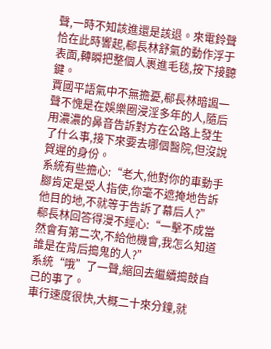聲,一時不知該進還是該退。來電鈴聲恰在此時響起,郗長林舒氣的動作浮于表面,轉瞬把整個人裹進毛毯,按下接聽鍵。
賈國平語氣中不無擔憂,郗長林暗諷一聲不愧是在娛樂圈浸淫多年的人,隨后用濃濃的鼻音告訴對方在公路上發生了什么事,接下來要去哪個醫院,但沒說賀遲的身份。
系統有些擔心:“老大,他對你的車動手腳肯定是受人指使,你毫不遮掩地告訴他目的地,不就等于告訴了幕后人?”
郗長林回答得漫不經心:“一擊不成當然會有第二次,不給他機會,我怎么知道誰是在背后搗鬼的人?”
系統“哦”了一聲,縮回去繼續搗鼓自己的事了。
車行速度很快,大概二十來分鐘,就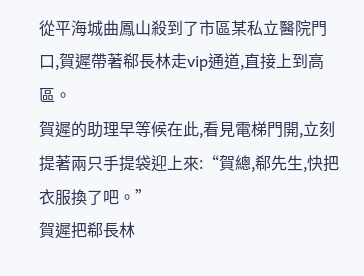從平海城曲鳳山殺到了市區某私立醫院門口,賀遲帶著郗長林走vip通道,直接上到高區。
賀遲的助理早等候在此,看見電梯門開,立刻提著兩只手提袋迎上來:“賀總,郗先生,快把衣服換了吧。”
賀遲把郗長林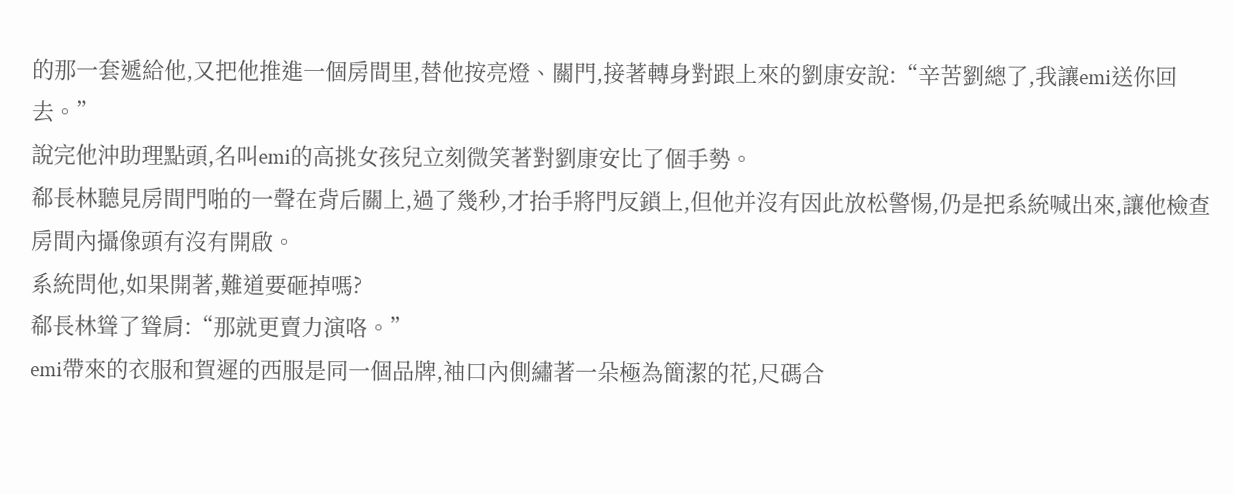的那一套遞給他,又把他推進一個房間里,替他按亮燈、關門,接著轉身對跟上來的劉康安說:“辛苦劉總了,我讓emi送你回去。”
說完他沖助理點頭,名叫emi的高挑女孩兒立刻微笑著對劉康安比了個手勢。
郗長林聽見房間門啪的一聲在背后關上,過了幾秒,才抬手將門反鎖上,但他并沒有因此放松警惕,仍是把系統喊出來,讓他檢查房間內攝像頭有沒有開啟。
系統問他,如果開著,難道要砸掉嗎?
郗長林聳了聳肩:“那就更賣力演咯。”
emi帶來的衣服和賀遲的西服是同一個品牌,袖口內側繡著一朵極為簡潔的花,尺碼合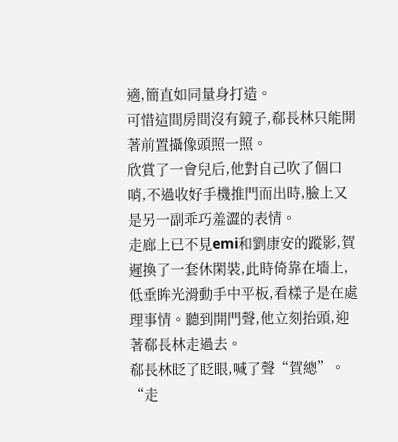適,簡直如同量身打造。
可惜這間房間沒有鏡子,郗長林只能開著前置攝像頭照一照。
欣賞了一會兒后,他對自己吹了個口哨,不過收好手機推門而出時,臉上又是另一副乖巧羞澀的表情。
走廊上已不見emi和劉康安的蹤影,賀遲換了一套休閑裝,此時倚靠在墻上,低垂眸光滑動手中平板,看樣子是在處理事情。聽到開門聲,他立刻抬頭,迎著郗長林走過去。
郗長林眨了眨眼,喊了聲“賀總”。
“走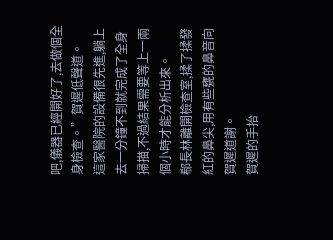吧,儀器已經開好了,去做個全身檢查。”賀遲低聲道。
這家醫院的設備很先進,躺上去一分鐘不到就完成了全身掃描,不過結果需要等上一兩個小時才能分析出來。
郗長林離開檢查室,揉了揉發紅的鼻尖,用有些甕的鼻音向賀遲道謝。
賀遲的手抬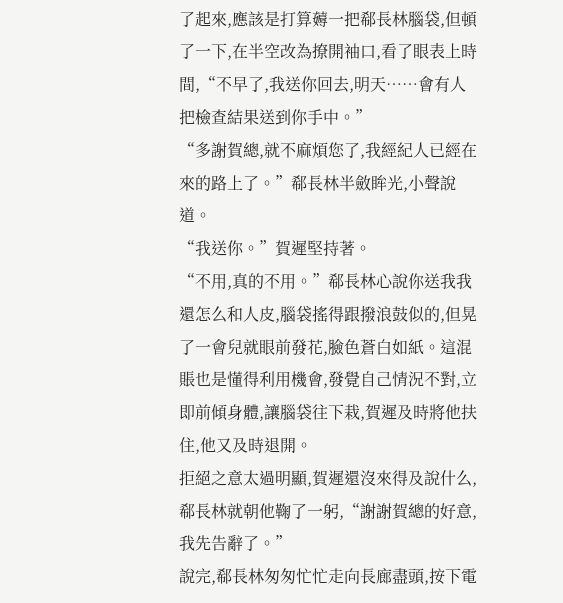了起來,應該是打算薅一把郗長林腦袋,但頓了一下,在半空改為撩開袖口,看了眼表上時間,“不早了,我送你回去,明天……會有人把檢查結果送到你手中。”
“多謝賀總,就不麻煩您了,我經紀人已經在來的路上了。”郗長林半斂眸光,小聲說道。
“我送你。”賀遲堅持著。
“不用,真的不用。”郗長林心說你送我我還怎么和人皮,腦袋搖得跟撥浪鼓似的,但晃了一會兒就眼前發花,臉色蒼白如紙。這混賬也是懂得利用機會,發覺自己情況不對,立即前傾身體,讓腦袋往下栽,賀遲及時將他扶住,他又及時退開。
拒絕之意太過明顯,賀遲還沒來得及說什么,郗長林就朝他鞠了一躬,“謝謝賀總的好意,我先告辭了。”
說完,郗長林匆匆忙忙走向長廊盡頭,按下電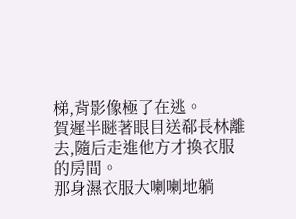梯,背影像極了在逃。
賀遲半瞇著眼目送郗長林離去,隨后走進他方才換衣服的房間。
那身濕衣服大喇喇地躺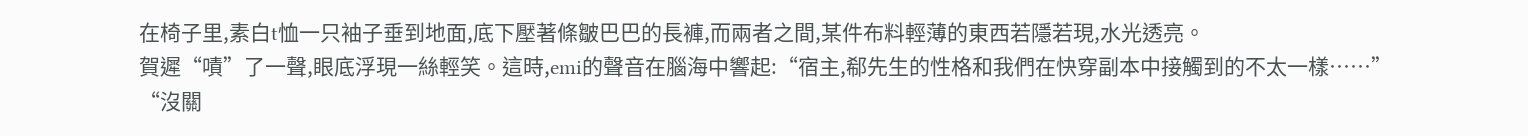在椅子里,素白t恤一只袖子垂到地面,底下壓著條皺巴巴的長褲,而兩者之間,某件布料輕薄的東西若隱若現,水光透亮。
賀遲“嘖”了一聲,眼底浮現一絲輕笑。這時,emi的聲音在腦海中響起:“宿主,郗先生的性格和我們在快穿副本中接觸到的不太一樣……”
“沒關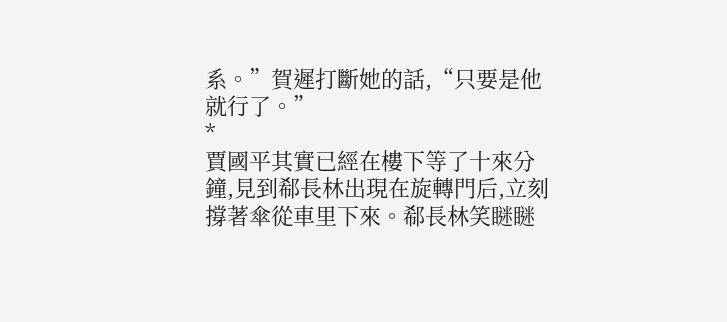系。”賀遲打斷她的話,“只要是他就行了。”
*
賈國平其實已經在樓下等了十來分鐘,見到郗長林出現在旋轉門后,立刻撐著傘從車里下來。郗長林笑瞇瞇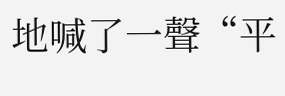地喊了一聲“平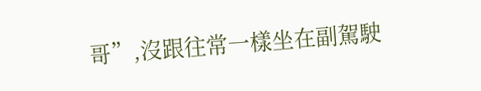哥”,沒跟往常一樣坐在副駕駛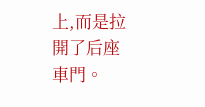上,而是拉開了后座車門。